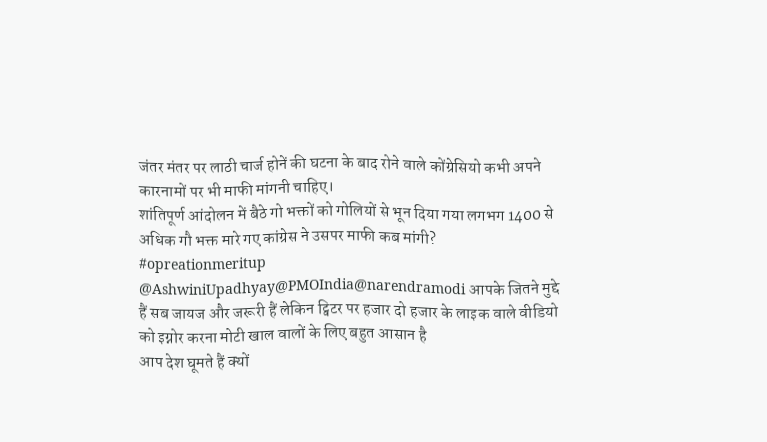जंतर मंतर पर लाठी चार्ज होनें की घटना के बाद रोने वाले कोंग्रेसियो कभी अपने कारनामों पर भी माफी मांगनी चाहिए।
शांतिपूर्ण आंदोलन में बैठे गो भक्तों को गोलियों से भून दिया गया लगभग 1400 से अधिक गौ भक्त मारे गए कांग्रेस ने उसपर माफी कब मांगी?
#opreationmeritup
@AshwiniUpadhyay@PMOIndia@narendramodi आपके जितने मुद्दे हैं सब जायज और जरूरी हैं लेकिन ट्विटर पर हजार दो हजार के लाइक वाले वीडियो को इग्नोर करना मोटी खाल वालों के लिए बहुत आसान है
आप देश घूमते हैं क्यों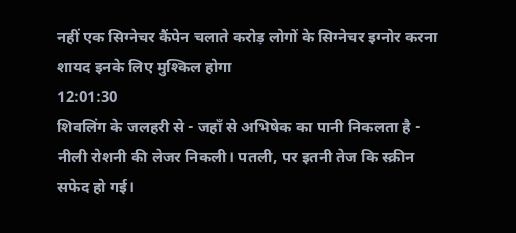नहीं एक सिग्नेचर कैंपेन चलाते करोड़ लोगों के सिग्नेचर इग्नोर करना शायद इनके लिए मुश्किल होगा
12:01:30
शिवलिंग के जलहरी से - जहाँ से अभिषेक का पानी निकलता है - नीली रोशनी की लेजर निकली। पतली, पर इतनी तेज कि स्क्रीन सफेद हो गई।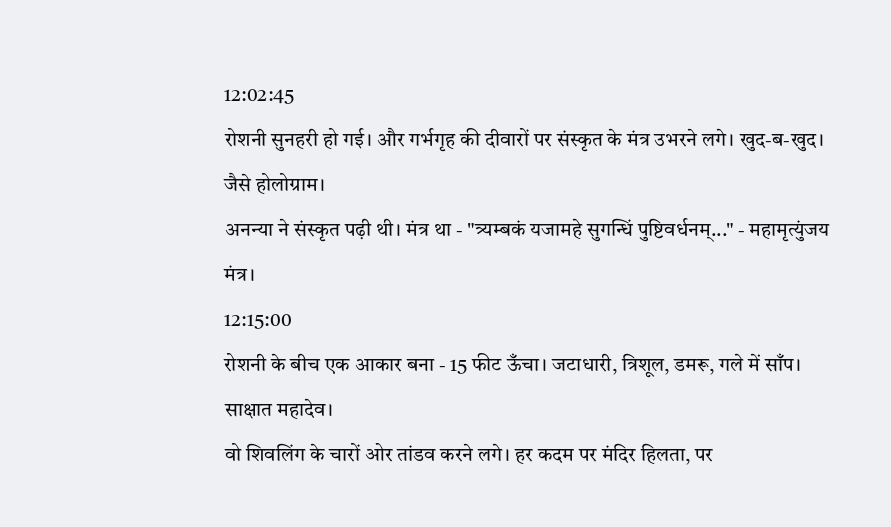12:02:45
रोशनी सुनहरी हो गई। और गर्भगृह की दीवारों पर संस्कृत के मंत्र उभरने लगे। खुद-ब-खुद। जैसे होलोग्राम।
अनन्या ने संस्कृत पढ़ी थी। मंत्र था - "त्र्यम्बकं यजामहे सुगन्धिं पुष्टिवर्धनम्..." - महामृत्युंजय मंत्र।
12:15:00
रोशनी के बीच एक आकार बना - 15 फीट ऊँचा। जटाधारी, त्रिशूल, डमरू, गले में साँप। साक्षात महादेव।
वो शिवलिंग के चारों ओर तांडव करने लगे। हर कदम पर मंदिर हिलता, पर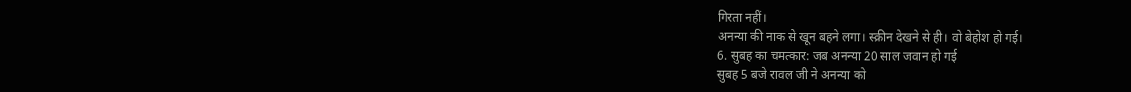गिरता नहीं।
अनन्या की नाक से खून बहने लगा। स्क्रीन देखने से ही। वो बेहोश हो गई।
6. सुबह का चमत्कार: जब अनन्या 20 साल जवान हो गई
सुबह 5 बजे रावल जी ने अनन्या को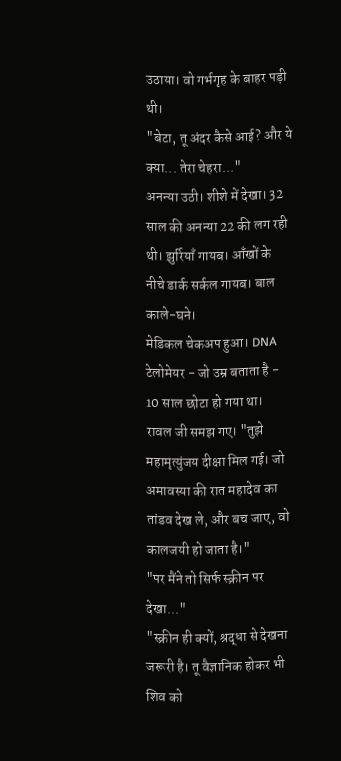उठाया। वो गर्भगृह के बाहर पड़ी थी।
"बेटा, तू अंदर कैसे आई? और ये क्या... तेरा चेहरा..."
अनन्या उठी। शीशे में देखा। 32 साल की अनन्या 22 की लग रही थी। झुर्रियाँ गायब। आँखों के नीचे डार्क सर्कल गायब। बाल काले-घने।
मेडिकल चेकअप हुआ। DNA टेलोमेयर - जो उम्र बताता है - 10 साल छोटा हो गया था।
रावल जी समझ गए। "तुझे महामृत्युंजय दीक्षा मिल गई। जो अमावस्या की रात महादेव का तांडव देख ले, और बच जाए, वो कालजयी हो जाता है।"
"पर मैंने तो सिर्फ स्क्रीन पर देखा..."
"स्क्रीन ही क्यों, श्रद्धा से देखना जरूरी है। तू वैज्ञानिक होकर भी शिव को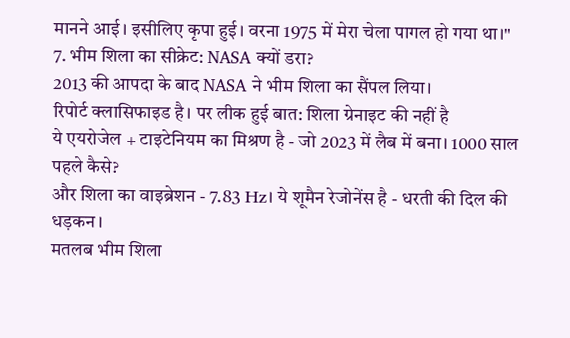मानने आई। इसीलिए कृपा हुई। वरना 1975 में मेरा चेला पागल हो गया था।"
7. भीम शिला का सीक्रेट: NASA क्यों डरा?
2013 की आपदा के बाद NASA ने भीम शिला का सैंपल लिया।
रिपोर्ट क्लासिफाइड है। पर लीक हुई बात: शिला ग्रेनाइट की नहीं है
ये एयरोजेल + टाइटेनियम का मिश्रण है - जो 2023 में लैब में बना। 1000 साल पहले कैसे?
और शिला का वाइब्रेशन - 7.83 Hz। ये शूमैन रेजोनेंस है - धरती की दिल की धड़कन।
मतलब भीम शिला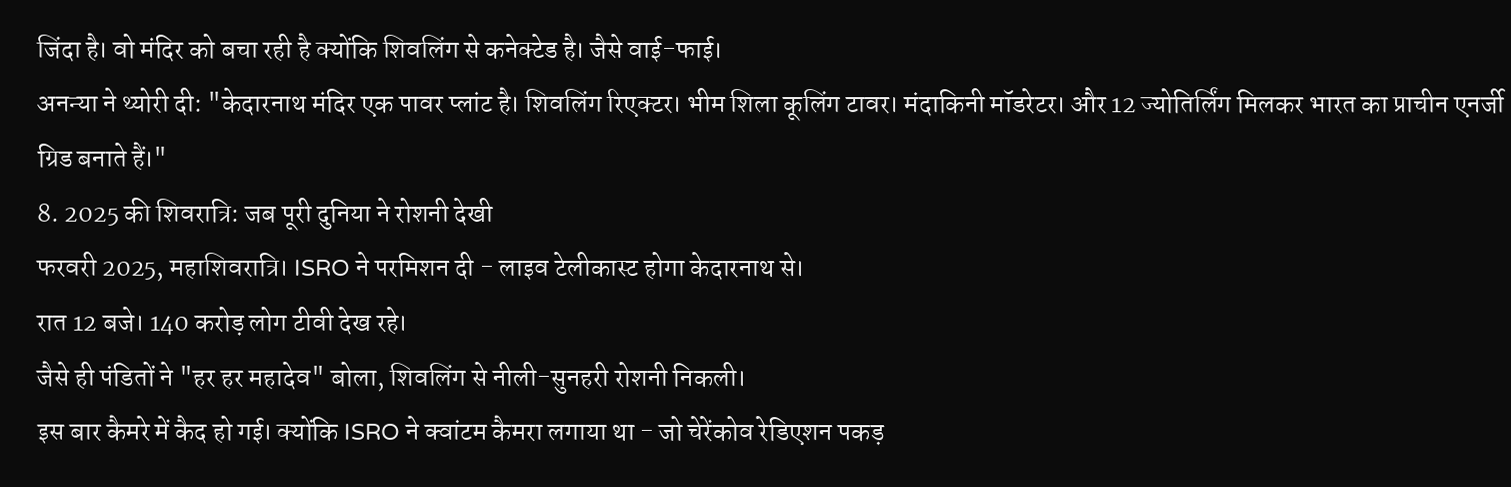जिंदा है। वो मंदिर को बचा रही है क्योंकि शिवलिंग से कनेक्टेड है। जैसे वाई-फाई।
अनन्या ने थ्योरी दी: "केदारनाथ मंदिर एक पावर प्लांट है। शिवलिंग रिएक्टर। भीम शिला कूलिंग टावर। मंदाकिनी मॉडरेटर। और 12 ज्योतिर्लिंग मिलकर भारत का प्राचीन एनर्जी ग्रिड बनाते हैं।"
8. 2025 की शिवरात्रि: जब पूरी दुनिया ने रोशनी देखी
फरवरी 2025, महाशिवरात्रि। ISRO ने परमिशन दी - लाइव टेलीकास्ट होगा केदारनाथ से।
रात 12 बजे। 140 करोड़ लोग टीवी देख रहे।
जैसे ही पंडितों ने "हर हर महादेव" बोला, शिवलिंग से नीली-सुनहरी रोशनी निकली।
इस बार कैमरे में कैद हो गई। क्योंकि ISRO ने क्वांटम कैमरा लगाया था - जो चेरेंकोव रेडिएशन पकड़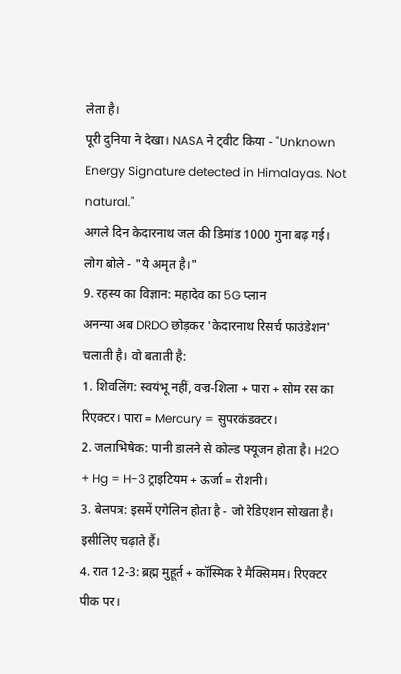लेता है।
पूरी दुनिया ने देखा। NASA ने ट्वीट किया - "Unknown Energy Signature detected in Himalayas. Not natural."
अगले दिन केदारनाथ जल की डिमांड 1000 गुना बढ़ गई। लोग बोले - "ये अमृत है।"
9. रहस्य का विज्ञान: महादेव का 5G प्लान
अनन्या अब DRDO छोड़कर 'केदारनाथ रिसर्च फाउंडेशन' चलाती है। वो बताती है:
1. शिवलिंग: स्वयंभू नहीं, वज्र-शिला + पारा + सोम रस का रिएक्टर। पारा = Mercury = सुपरकंडक्टर।
2. जलाभिषेक: पानी डालने से कोल्ड फ्यूजन होता है। H2O + Hg = H-3 ट्राइटियम + ऊर्जा = रोशनी।
3. बेलपत्र: इसमें एगेलिन होता है - जो रेडिएशन सोखता है। इसीलिए चढ़ाते हैं।
4. रात 12-3: ब्रह्म मुहूर्त + कॉस्मिक रे मैक्सिमम। रिएक्टर पीक पर।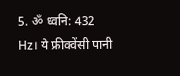5. ॐ ध्वनि: 432 Hz। ये फ्रीक्वेंसी पानी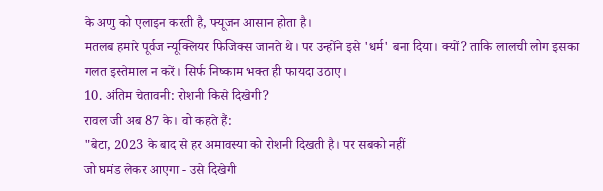के अणु को एलाइन करती है, फ्यूजन आसान होता है।
मतलब हमारे पूर्वज न्यूक्लियर फिजिक्स जानते थे। पर उन्होंने इसे 'धर्म' बना दिया। क्यों? ताकि लालची लोग इसका गलत इस्तेमाल न करें। सिर्फ निष्काम भक्त ही फायदा उठाए।
10. अंतिम चेतावनी: रोशनी किसे दिखेगी?
रावल जी अब 87 के। वो कहते हैं:
"बेटा, 2023 के बाद से हर अमावस्या को रोशनी दिखती है। पर सबको नहीं
जो घमंड लेकर आएगा - उसे दिखेगी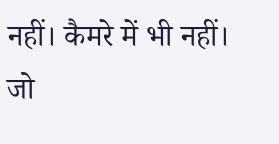नहीं। कैमरे में भी नहीं।
जो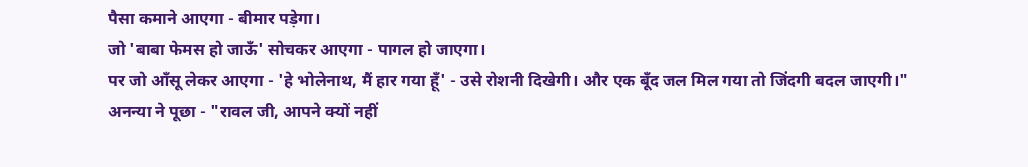पैसा कमाने आएगा - बीमार पड़ेगा।
जो 'बाबा फेमस हो जाऊँ' सोचकर आएगा - पागल हो जाएगा।
पर जो आँसू लेकर आएगा - 'हे भोलेनाथ, मैं हार गया हूँ' - उसे रोशनी दिखेगी। और एक बूँद जल मिल गया तो जिंदगी बदल जाएगी।"
अनन्या ने पूछा - "रावल जी, आपने क्यों नहीं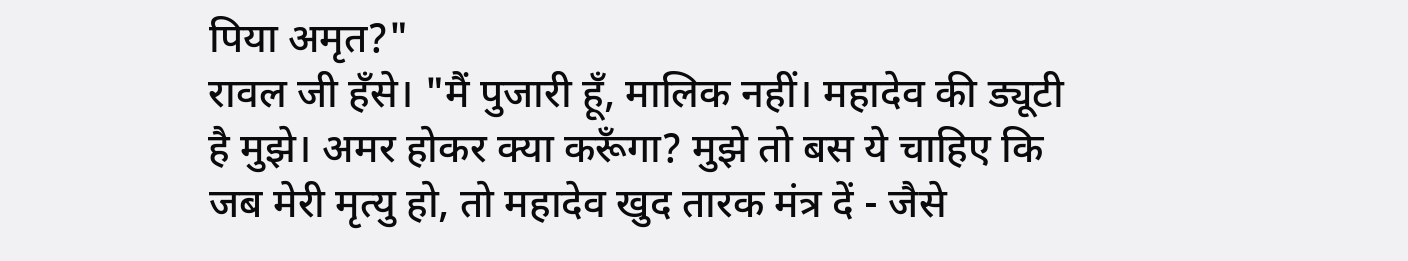पिया अमृत?"
रावल जी हँसे। "मैं पुजारी हूँ, मालिक नहीं। महादेव की ड्यूटी है मुझे। अमर होकर क्या करूँगा? मुझे तो बस ये चाहिए कि जब मेरी मृत्यु हो, तो महादेव खुद तारक मंत्र दें - जैसे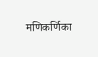मणिकर्णिका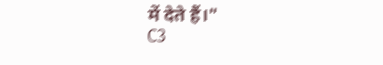में देते हैं।"
C3